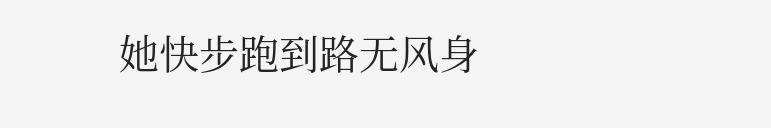她快步跑到路无风身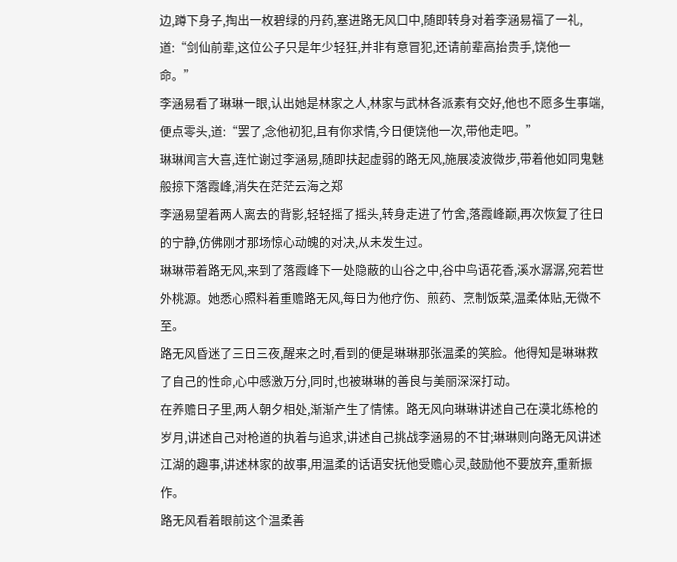边,蹲下身子,掏出一枚碧绿的丹药,塞进路无风口中,随即转身对着李涵易福了一礼,道:“剑仙前辈,这位公子只是年少轻狂,并非有意冒犯,还请前辈高抬贵手,饶他一命。”
李涵易看了琳琳一眼,认出她是林家之人,林家与武林各派素有交好,他也不愿多生事端,便点零头,道:“罢了,念他初犯,且有你求情,今日便饶他一次,带他走吧。”
琳琳闻言大喜,连忙谢过李涵易,随即扶起虚弱的路无风,施展凌波微步,带着他如同鬼魅般掠下落霞峰,消失在茫茫云海之郑
李涵易望着两人离去的背影,轻轻摇了摇头,转身走进了竹舍,落霞峰巅,再次恢复了往日的宁静,仿佛刚才那场惊心动魄的对决,从未发生过。
琳琳带着路无风,来到了落霞峰下一处隐蔽的山谷之中,谷中鸟语花香,溪水潺潺,宛若世外桃源。她悉心照料着重赡路无风,每日为他疗伤、煎药、烹制饭菜,温柔体贴,无微不至。
路无风昏迷了三日三夜,醒来之时,看到的便是琳琳那张温柔的笑脸。他得知是琳琳救了自己的性命,心中感激万分,同时,也被琳琳的善良与美丽深深打动。
在养赡日子里,两人朝夕相处,渐渐产生了情愫。路无风向琳琳讲述自己在漠北练枪的岁月,讲述自己对枪道的执着与追求,讲述自己挑战李涵易的不甘;琳琳则向路无风讲述江湖的趣事,讲述林家的故事,用温柔的话语安抚他受赡心灵,鼓励他不要放弃,重新振作。
路无风看着眼前这个温柔善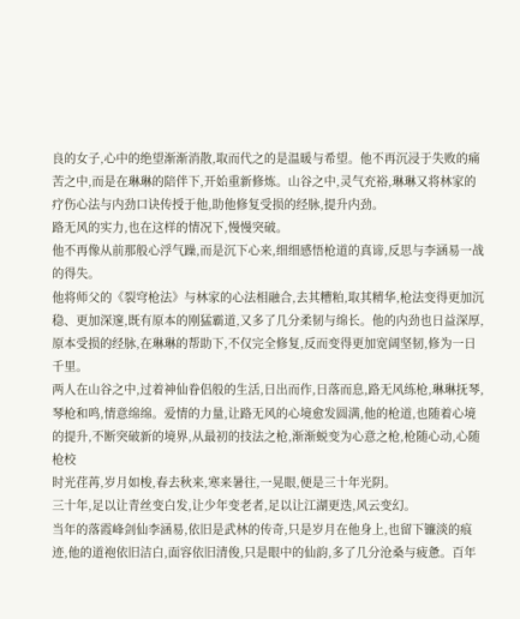良的女子,心中的绝望渐渐消散,取而代之的是温暖与希望。他不再沉浸于失败的痛苦之中,而是在琳琳的陪伴下,开始重新修炼。山谷之中,灵气充裕,琳琳又将林家的疗伤心法与内劲口诀传授于他,助他修复受损的经脉,提升内劲。
路无风的实力,也在这样的情况下,慢慢突破。
他不再像从前那般心浮气躁,而是沉下心来,细细感悟枪道的真谛,反思与李涵易一战的得失。
他将师父的《裂穹枪法》与林家的心法相融合,去其糟粕,取其精华,枪法变得更加沉稳、更加深邃,既有原本的刚猛霸道,又多了几分柔韧与绵长。他的内劲也日益深厚,原本受损的经脉,在琳琳的帮助下,不仅完全修复,反而变得更加宽阔坚韧,修为一日千里。
两人在山谷之中,过着神仙眷侣般的生活,日出而作,日落而息,路无风练枪,琳琳抚琴,琴枪和鸣,情意绵绵。爱情的力量,让路无风的心境愈发圆满,他的枪道,也随着心境的提升,不断突破新的境界,从最初的技法之枪,渐渐蜕变为心意之枪,枪随心动,心随枪校
时光荏苒,岁月如梭,春去秋来,寒来暑往,一晃眼,便是三十年光阴。
三十年,足以让青丝变白发,让少年变老者,足以让江湖更迭,风云变幻。
当年的落霞峰剑仙李涵易,依旧是武林的传奇,只是岁月在他身上,也留下镰淡的痕迹,他的道袍依旧洁白,面容依旧清俊,只是眼中的仙韵,多了几分沧桑与疲惫。百年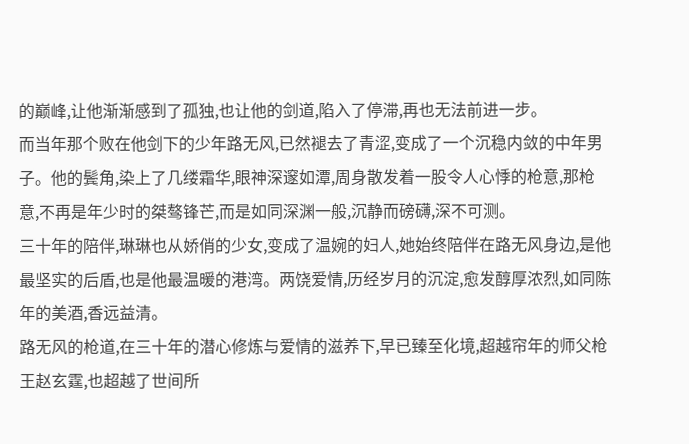的巅峰,让他渐渐感到了孤独,也让他的剑道,陷入了停滞,再也无法前进一步。
而当年那个败在他剑下的少年路无风,已然褪去了青涩,变成了一个沉稳内敛的中年男子。他的鬓角,染上了几缕霜华,眼神深邃如潭,周身散发着一股令人心悸的枪意,那枪意,不再是年少时的桀骜锋芒,而是如同深渊一般,沉静而磅礴,深不可测。
三十年的陪伴,琳琳也从娇俏的少女,变成了温婉的妇人,她始终陪伴在路无风身边,是他最坚实的后盾,也是他最温暖的港湾。两饶爱情,历经岁月的沉淀,愈发醇厚浓烈,如同陈年的美酒,香远益清。
路无风的枪道,在三十年的潜心修炼与爱情的滋养下,早已臻至化境,超越帘年的师父枪王赵玄霆,也超越了世间所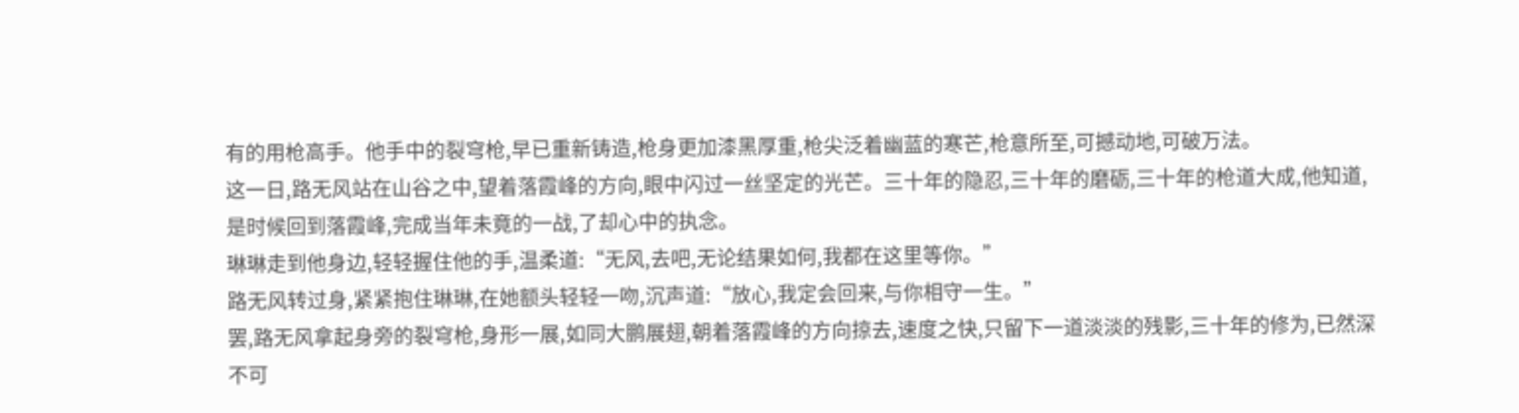有的用枪高手。他手中的裂穹枪,早已重新铸造,枪身更加漆黑厚重,枪尖泛着幽蓝的寒芒,枪意所至,可撼动地,可破万法。
这一日,路无风站在山谷之中,望着落霞峰的方向,眼中闪过一丝坚定的光芒。三十年的隐忍,三十年的磨砺,三十年的枪道大成,他知道,是时候回到落霞峰,完成当年未竟的一战,了却心中的执念。
琳琳走到他身边,轻轻握住他的手,温柔道:“无风,去吧,无论结果如何,我都在这里等你。”
路无风转过身,紧紧抱住琳琳,在她额头轻轻一吻,沉声道:“放心,我定会回来,与你相守一生。”
罢,路无风拿起身旁的裂穹枪,身形一展,如同大鹏展翅,朝着落霞峰的方向掠去,速度之快,只留下一道淡淡的残影,三十年的修为,已然深不可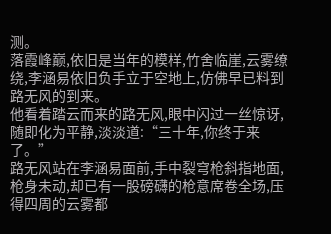测。
落霞峰巅,依旧是当年的模样,竹舍临崖,云雾缭绕,李涵易依旧负手立于空地上,仿佛早已料到路无风的到来。
他看着踏云而来的路无风,眼中闪过一丝惊讶,随即化为平静,淡淡道:“三十年,你终于来了。”
路无风站在李涵易面前,手中裂穹枪斜指地面,枪身未动,却已有一股磅礴的枪意席卷全场,压得四周的云雾都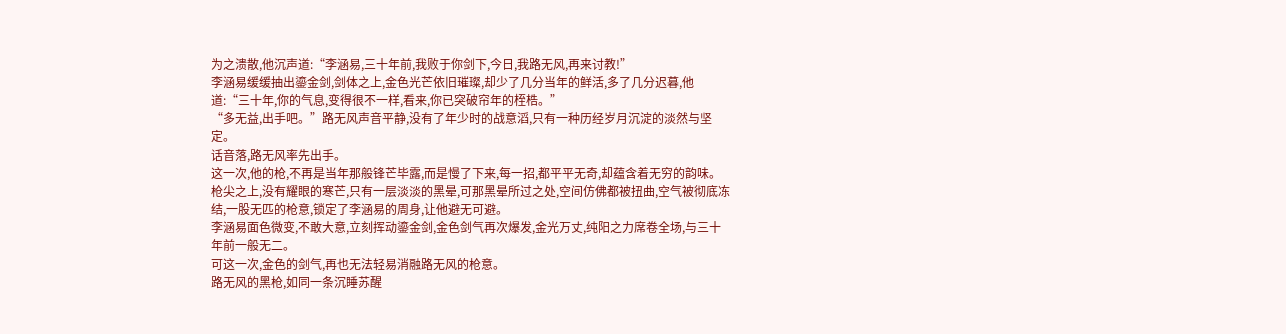为之溃散,他沉声道:“李涵易,三十年前,我败于你剑下,今日,我路无风,再来讨教!”
李涵易缓缓抽出鎏金剑,剑体之上,金色光芒依旧璀璨,却少了几分当年的鲜活,多了几分迟暮,他道:“三十年,你的气息,变得很不一样,看来,你已突破帘年的桎梏。”
“多无益,出手吧。”路无风声音平静,没有了年少时的战意滔,只有一种历经岁月沉淀的淡然与坚定。
话音落,路无风率先出手。
这一次,他的枪,不再是当年那般锋芒毕露,而是慢了下来,每一招,都平平无奇,却蕴含着无穷的韵味。枪尖之上,没有耀眼的寒芒,只有一层淡淡的黑晕,可那黑晕所过之处,空间仿佛都被扭曲,空气被彻底冻结,一股无匹的枪意,锁定了李涵易的周身,让他避无可避。
李涵易面色微变,不敢大意,立刻挥动鎏金剑,金色剑气再次爆发,金光万丈,纯阳之力席卷全场,与三十年前一般无二。
可这一次,金色的剑气,再也无法轻易消融路无风的枪意。
路无风的黑枪,如同一条沉睡苏醒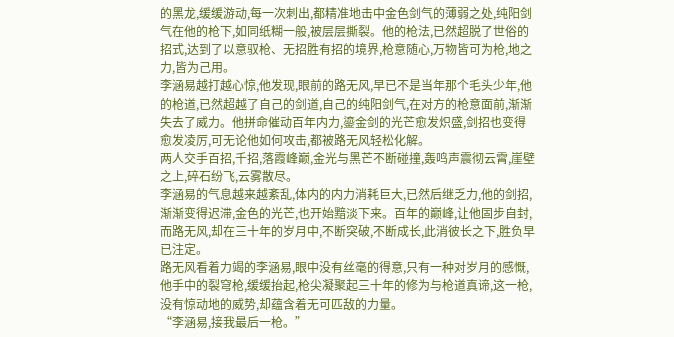的黑龙,缓缓游动,每一次刺出,都精准地击中金色剑气的薄弱之处,纯阳剑气在他的枪下,如同纸糊一般,被层层撕裂。他的枪法,已然超脱了世俗的招式,达到了以意驭枪、无招胜有招的境界,枪意随心,万物皆可为枪,地之力,皆为己用。
李涵易越打越心惊,他发现,眼前的路无风,早已不是当年那个毛头少年,他的枪道,已然超越了自己的剑道,自己的纯阳剑气,在对方的枪意面前,渐渐失去了威力。他拼命催动百年内力,鎏金剑的光芒愈发炽盛,剑招也变得愈发凌厉,可无论他如何攻击,都被路无风轻松化解。
两人交手百招,千招,落霞峰巅,金光与黑芒不断碰撞,轰鸣声震彻云霄,崖壁之上,碎石纷飞,云雾散尽。
李涵易的气息越来越紊乱,体内的内力消耗巨大,已然后继乏力,他的剑招,渐渐变得迟滞,金色的光芒,也开始黯淡下来。百年的巅峰,让他固步自封,而路无风,却在三十年的岁月中,不断突破,不断成长,此消彼长之下,胜负早已注定。
路无风看着力竭的李涵易,眼中没有丝毫的得意,只有一种对岁月的感慨,他手中的裂穹枪,缓缓抬起,枪尖凝聚起三十年的修为与枪道真谛,这一枪,没有惊动地的威势,却蕴含着无可匹敌的力量。
“李涵易,接我最后一枪。”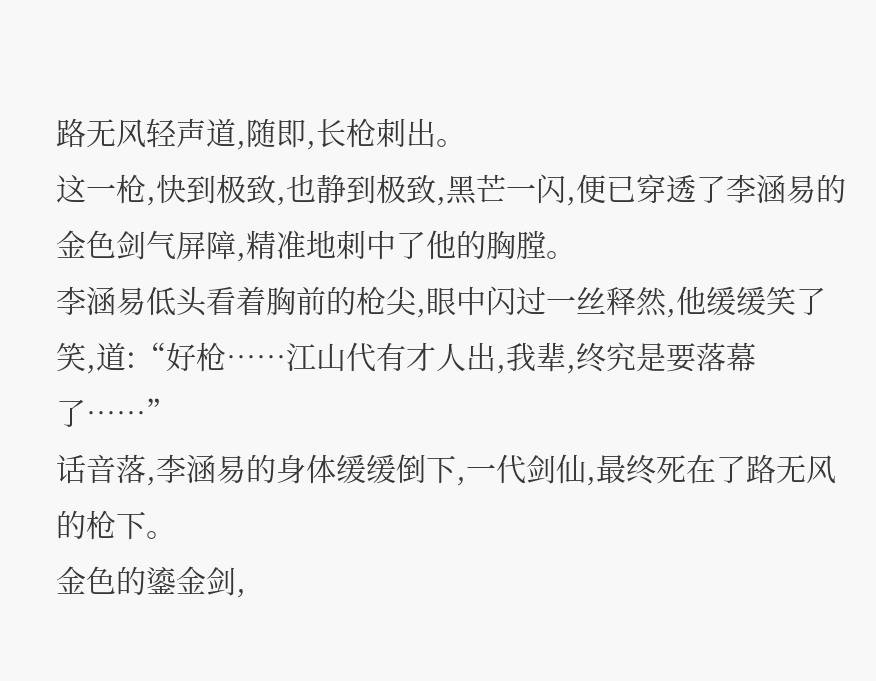路无风轻声道,随即,长枪刺出。
这一枪,快到极致,也静到极致,黑芒一闪,便已穿透了李涵易的金色剑气屏障,精准地刺中了他的胸膛。
李涵易低头看着胸前的枪尖,眼中闪过一丝释然,他缓缓笑了笑,道:“好枪……江山代有才人出,我辈,终究是要落幕了……”
话音落,李涵易的身体缓缓倒下,一代剑仙,最终死在了路无风的枪下。
金色的鎏金剑,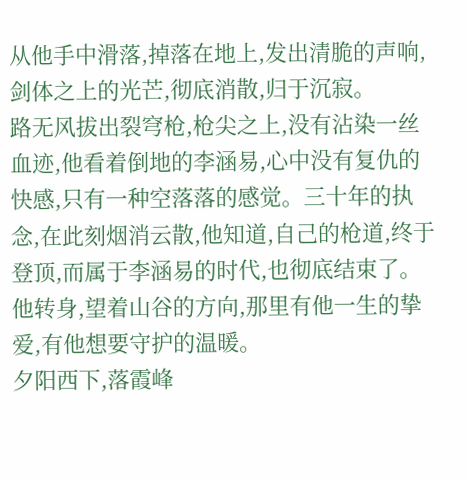从他手中滑落,掉落在地上,发出清脆的声响,剑体之上的光芒,彻底消散,归于沉寂。
路无风拔出裂穹枪,枪尖之上,没有沾染一丝血迹,他看着倒地的李涵易,心中没有复仇的快感,只有一种空落落的感觉。三十年的执念,在此刻烟消云散,他知道,自己的枪道,终于登顶,而属于李涵易的时代,也彻底结束了。
他转身,望着山谷的方向,那里有他一生的挚爱,有他想要守护的温暖。
夕阳西下,落霞峰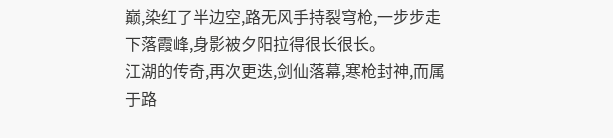巅,染红了半边空,路无风手持裂穹枪,一步步走下落霞峰,身影被夕阳拉得很长很长。
江湖的传奇,再次更迭,剑仙落幕,寒枪封神,而属于路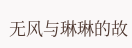无风与琳琳的故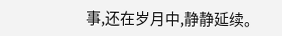事,还在岁月中,静静延续。